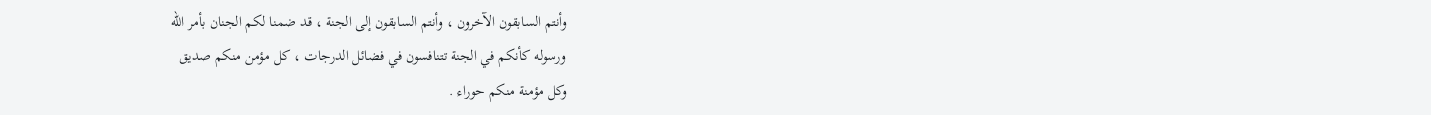وأنتم السابقون الآخرون ، وأنتم السابقون إلى الجنة ، قد ضمنا لكم الجنان بأمر الله
ورسوله كأنكم في الجنة تتنافسون في فضائل الدرجات ، كل مؤمن منكم صديق
وكل مؤمنة منكم حوراء .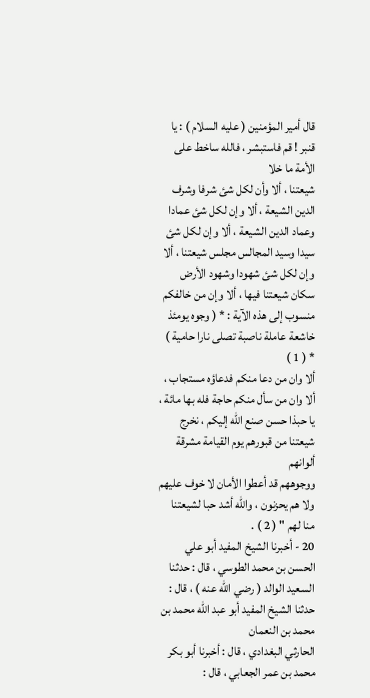قال أمير المؤمنين ( عليه السلام ) : يا قنبر ! قم فاستبشر ، فالله ساخط على الأمة ما خلا
شيعتنا ، ألا وأن لكل شئ شرفا وشرف الدين الشيعة ، ألا وإن لكل شئ عمادا
وعماد الدين الشيعة ، ألا وإن لكل شئ سيدا وسيد المجالس مجلس شيعتنا ، ألا
وإن لكل شئ شهودا وشهود الأرض سكان شيعتنا فيها ، ألا وإن من خالفكم
منسوب إلى هذه الآية : * ( وجوه يومئذ خاشعة عاملة ناصبة تصلى نارا حامية ) * ( 1 )
ألا وان من دعا منكم فدعاؤه مستجاب ، ألا وان من سأل منكم حاجة فله بها مائة ،
يا حبذا حسن صنع الله إليكم ، نخرج شيعتنا من قبورهم يوم القيامة مشرقة ألوانهم
ووجوههم قد أعطوا الأمان لا خوف عليهم ولا هم يحزنون ، والله أشد حبا لشيعتنا
منا لهم " ( 2 ) .
20 - أخبرنا الشيخ المفيد أبو علي الحسن بن محمد الطوسي ، قال : حدثنا
السعيد الوالد ( رضي الله عنه ) ، قال : حدثنا الشيخ المفيد أبو عبد الله محمد بن محمد بن النعمان
الحارثي البغدادي ، قال : أخبرنا أبو بكر محمد بن عمر الجعابي ، قال :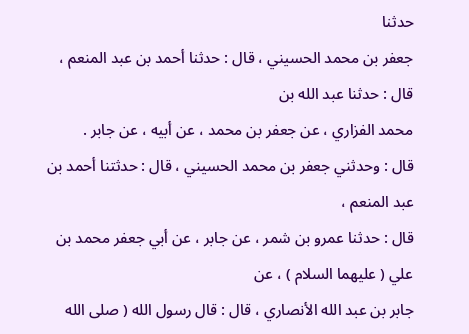حدثنا
جعفر بن محمد الحسيني ، قال : حدثنا أحمد بن عبد المنعم ، قال : حدثنا عبد الله بن
محمد الفزاري ، عن جعفر بن محمد ، عن أبيه ، عن جابر .
قال : وحدثني جعفر بن محمد الحسيني ، قال : حدثتنا أحمد بن عبد المنعم ،
قال : حدثنا عمرو بن شمر ، عن جابر ، عن أبي جعفر محمد بن علي ( عليهما السلام ) ، عن
جابر بن عبد الله الأنصاري ، قال : قال رسول الله ( صلى الله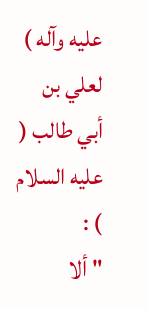عليه وآله ) لعلي بن أبي طالب ( عليه السلام ) :
" ألا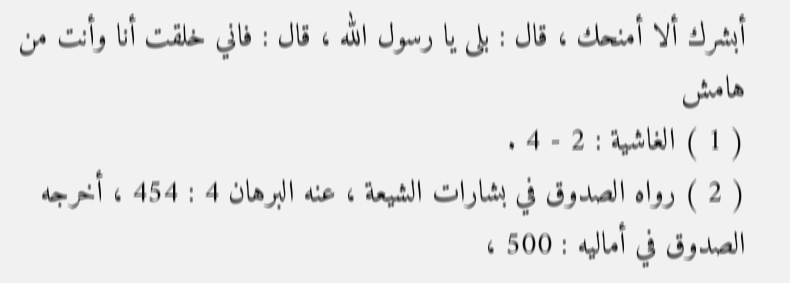أبشرك ألا أمنحك ، قال : بلى يا رسول الله ، قال : فاني خلقت أنا وأنت من
هامش
( 1 ) الغاشية : 2 - 4 .
( 2 ) رواه الصدوق في بشارات الشيعة ، عنه البرهان 4 : 454 ، أخرجه الصدوق في أماليه : 500 ،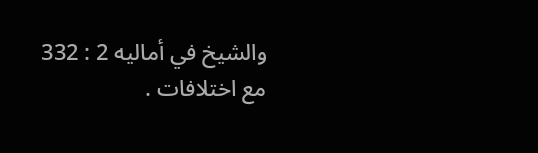والشيخ في أماليه 2 : 332 مع اختلافات .